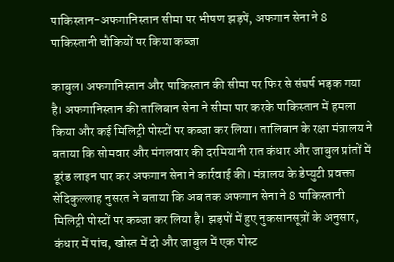पाकिस्तान-अफगानिस्तान सीमा पर भीषण झड़पें, अफगान सेना ने 8 पाकिस्तानी चौकियों पर किया कब्जा

काबुल। अफगानिस्तान और पाकिस्तान की सीमा पर फिर से संघर्ष भड़क गया है। अफगानिस्तान की तालिबान सेना ने सीमा पार करके पाकिस्तान में हमला किया और कई मिलिट्री पोस्टों पर कब्जा कर लिया। तालिबान के रक्षा मंत्रालय ने बताया कि सोमवार और मंगलवार की दरमियानी रात कंधार और जाबुल प्रांतों में डूरंड लाइन पार कर अफगान सेना ने कार्रवाई की। मंत्रालय के डेप्युटी प्रवक्ता सेदिकुल्लाह नुसरत ने बताया कि अब तक अफगान सेना ने 8 पाकिस्तानी मिलिट्री पोस्टों पर कब्जा कर लिया है। झड़पों में हुए नुकसानसूत्रों के अनुसार, कंधार में पांच, खोस्त में दो और जाबुल में एक पोस्ट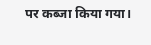पर कब्जा किया गया।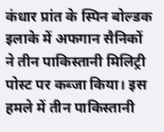कंधार प्रांत के स्पिन बोल्डक इलाके में अफगान सैनिकों ने तीन पाकिस्तानी मिलिट्री पोस्ट पर कब्जा किया। इस हमले में तीन पाकिस्तानी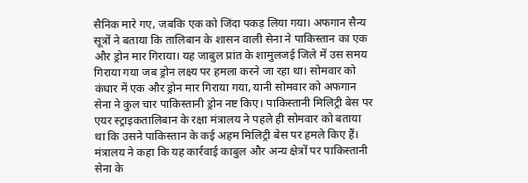सैनिक मारे गए, जबकि एक को जिंदा पकड़ लिया गया। अफगान सैन्य सूत्रों ने बताया कि तालिबान के शासन वाली सेना ने पाकिस्तान का एक और ड्रोन मार गिराया। यह जाबुल प्रांत के शामुलजई जिले में उस समय गिराया गया जब ड्रोन लक्ष्य पर हमला करने जा रहा था। सोमवार को कंधार में एक और ड्रोन मार गिराया गया, यानी सोमवार को अफगान सेना ने कुल चार पाकिस्तानी ड्रोन नष्ट किए। पाकिस्तानी मिलिट्री बेस पर एयर स्ट्राइकतालिबान के रक्षा मंत्रालय ने पहले ही सोमवार को बताया था कि उसने पाकिस्तान के कई अहम मिलिट्री बेस पर हमले किए हैं। मंत्रालय ने कहा कि यह कार्रवाई काबुल और अन्य क्षेत्रों पर पाकिस्तानी सेना के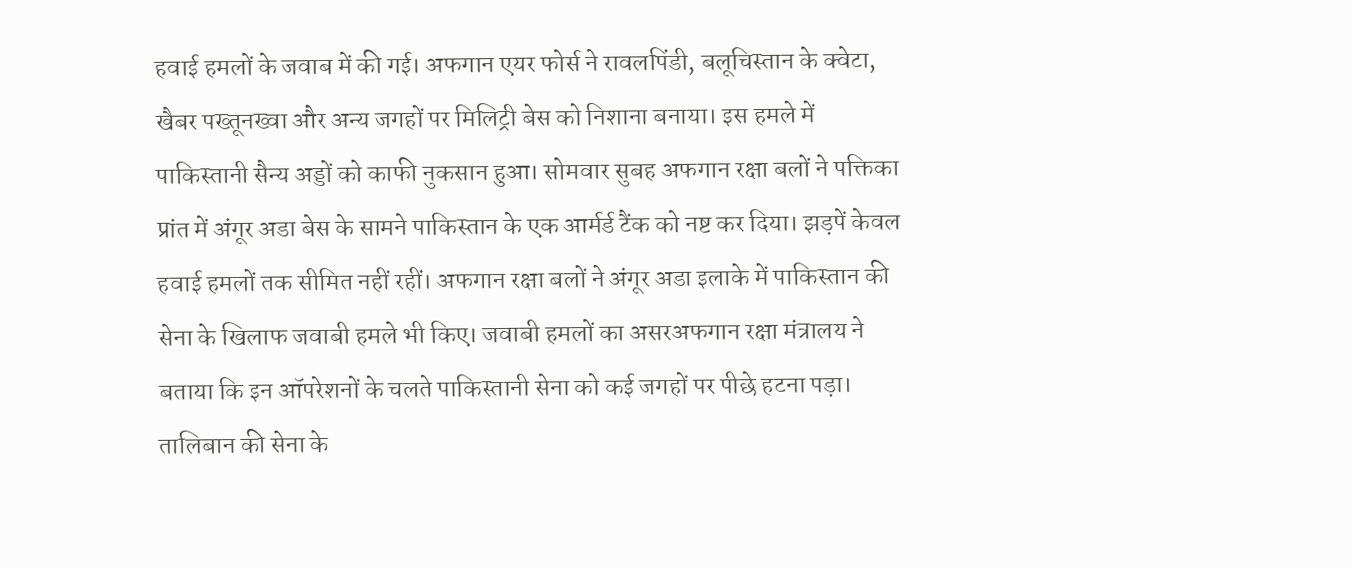हवाई हमलों के जवाब में की गई। अफगान एयर फोर्स ने रावलपिंडी, बलूचिस्तान के क्वेटा, खैबर पख्तूनख्वा और अन्य जगहों पर मिलिट्री बेस को निशाना बनाया। इस हमले में पाकिस्तानी सैन्य अड्डों को काफी नुकसान हुआ। सोमवार सुबह अफगान रक्षा बलों ने पक्तिका प्रांत में अंगूर अडा बेस के सामने पाकिस्तान के एक आर्मर्ड टैंक को नष्ट कर दिया। झड़पें केवल हवाई हमलों तक सीमित नहीं रहीं। अफगान रक्षा बलों ने अंगूर अडा इलाके में पाकिस्तान की सेना के खिलाफ जवाबी हमले भी किए। जवाबी हमलों का असरअफगान रक्षा मंत्रालय ने बताया कि इन ऑपरेशनों के चलते पाकिस्तानी सेना को कई जगहों पर पीछे हटना पड़ा। तालिबान की सेना के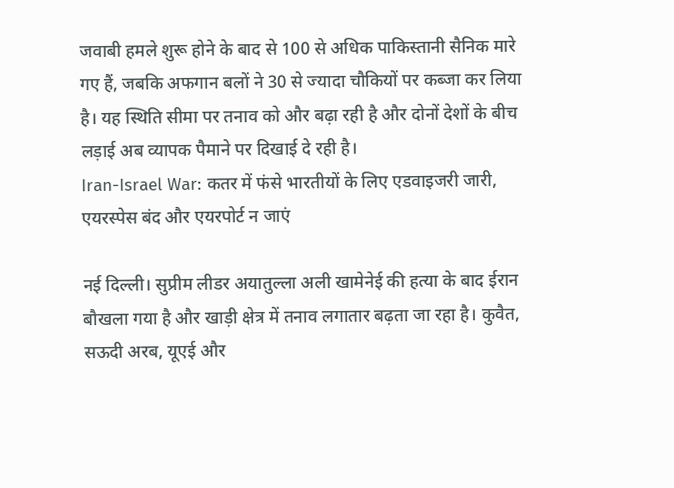जवाबी हमले शुरू होने के बाद से 100 से अधिक पाकिस्तानी सैनिक मारे गए हैं, जबकि अफगान बलों ने 30 से ज्यादा चौकियों पर कब्जा कर लिया है। यह स्थिति सीमा पर तनाव को और बढ़ा रही है और दोनों देशों के बीच लड़ाई अब व्यापक पैमाने पर दिखाई दे रही है।
Iran-Israel War: कतर में फंसे भारतीयों के लिए एडवाइजरी जारी, एयरस्पेस बंद और एयरपोर्ट न जाएं

नई दिल्ली। सुप्रीम लीडर अयातुल्ला अली खामेनेई की हत्या के बाद ईरान बौखला गया है और खाड़ी क्षेत्र में तनाव लगातार बढ़ता जा रहा है। कुवैत, सऊदी अरब, यूएई और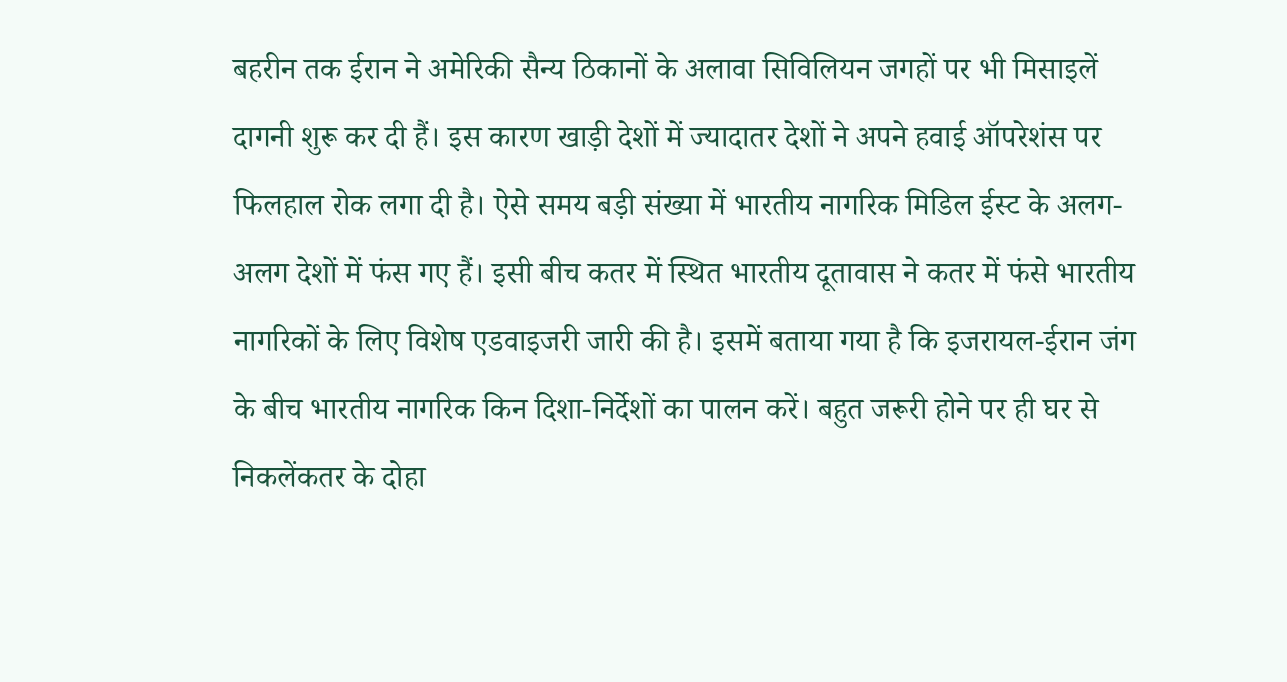बहरीन तक ईरान ने अमेरिकी सैन्य ठिकानों के अलावा सिविलियन जगहों पर भी मिसाइलें दागनी शुरू कर दी हैं। इस कारण खाड़ी देशों में ज्यादातर देशों ने अपने हवाई ऑपरेशंस पर फिलहाल रोक लगा दी है। ऐसे समय बड़ी संख्या में भारतीय नागरिक मिडिल ईस्ट के अलग-अलग देशों में फंस गए हैं। इसी बीच कतर में स्थित भारतीय दूतावास ने कतर में फंसे भारतीय नागरिकों के लिए विशेष एडवाइजरी जारी की है। इसमें बताया गया है कि इजरायल-ईरान जंग के बीच भारतीय नागरिक किन दिशा-निर्देशों का पालन करें। बहुत जरूरी होने पर ही घर से निकलेंकतर के दोहा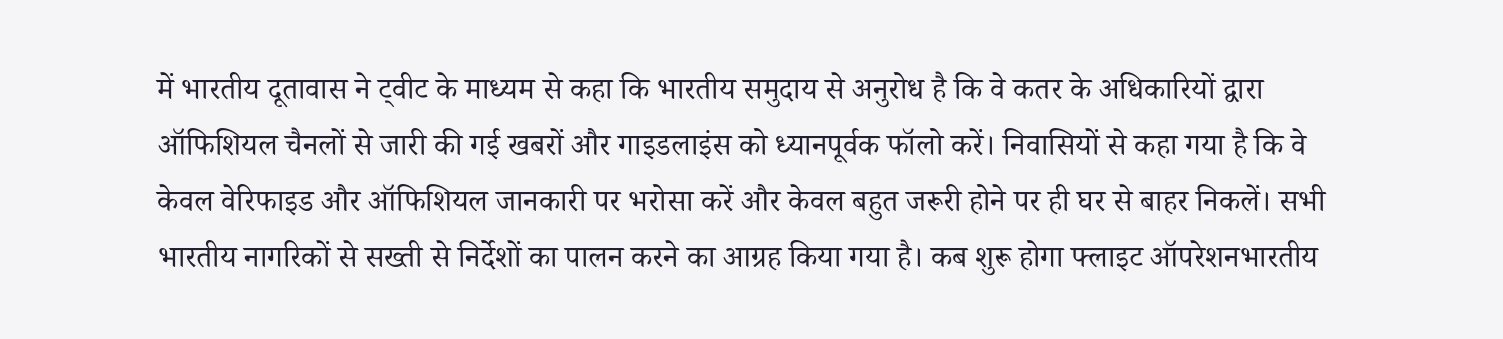में भारतीय दूतावास ने ट्वीट के माध्यम से कहा कि भारतीय समुदाय से अनुरोध है कि वे कतर के अधिकारियों द्वारा ऑफिशियल चैनलों से जारी की गई खबरों और गाइडलाइंस को ध्यानपूर्वक फॉलो करें। निवासियों से कहा गया है कि वे केवल वेरिफाइड और ऑफिशियल जानकारी पर भरोसा करें और केवल बहुत जरूरी होने पर ही घर से बाहर निकलें। सभी भारतीय नागरिकों से सख्ती से निर्देशों का पालन करने का आग्रह किया गया है। कब शुरू होगा फ्लाइट ऑपरेशनभारतीय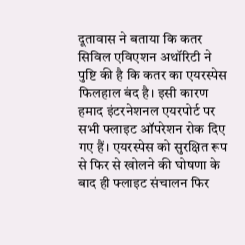दूतावास ने बताया कि कतर सिविल एविएशन अथॉरिटी ने पुष्टि की है कि कतर का एयरस्पेस फिलहाल बंद है। इसी कारण हमाद इंटरनेशनल एयरपोर्ट पर सभी फ्लाइट ऑपरेशन रोक दिए गए हैं। एयरस्पेस को सुरक्षित रूप से फिर से खोलने की घोषणा के बाद ही फ्लाइट संचालन फिर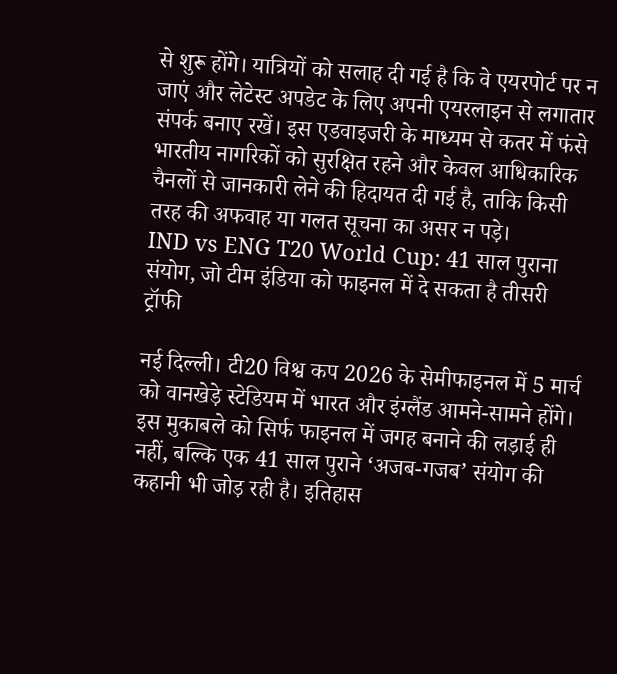से शुरू होंगे। यात्रियों को सलाह दी गई है कि वे एयरपोर्ट पर न जाएं और लेटेस्ट अपडेट के लिए अपनी एयरलाइन से लगातार संपर्क बनाए रखें। इस एडवाइजरी के माध्यम से कतर में फंसे भारतीय नागरिकों को सुरक्षित रहने और केवल आधिकारिक चैनलों से जानकारी लेने की हिदायत दी गई है, ताकि किसी तरह की अफवाह या गलत सूचना का असर न पड़े।
IND vs ENG T20 World Cup: 41 साल पुराना संयोग, जो टीम इंडिया को फाइनल में दे सकता है तीसरी ट्रॉफी

नई दिल्ली। टी20 विश्व कप 2026 के सेमीफाइनल में 5 मार्च को वानखेड़े स्टेडियम में भारत और इंग्लैंड आमने-सामने होंगे। इस मुकाबले को सिर्फ फाइनल में जगह बनाने की लड़ाई ही नहीं, बल्कि एक 41 साल पुराने ‘अजब-गजब’ संयोग की कहानी भी जोड़ रही है। इतिहास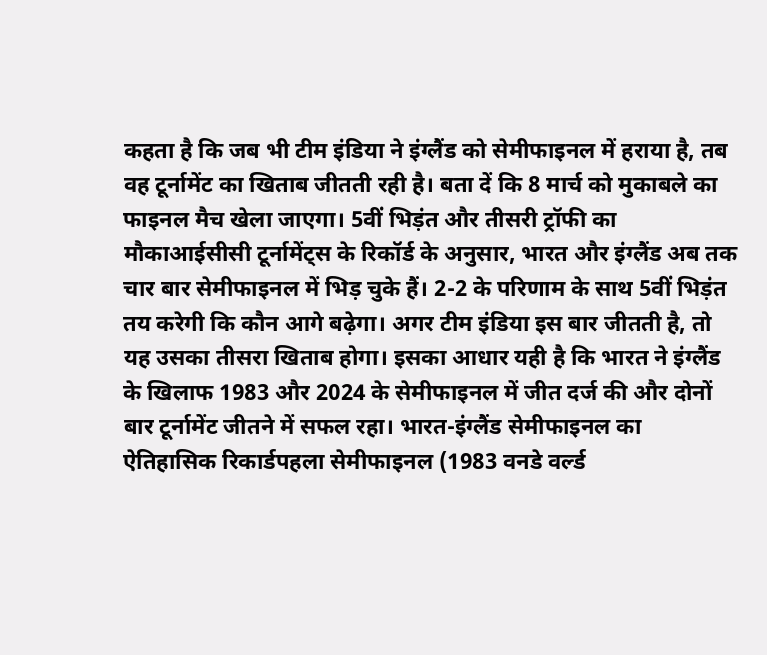कहता है कि जब भी टीम इंडिया ने इंग्लैंड को सेमीफाइनल में हराया है, तब वह टूर्नामेंट का खिताब जीतती रही है। बता दें कि 8 मार्च को मुकाबले का फाइनल मैच खेला जाएगा। 5वीं भिड़ंत और तीसरी ट्रॉफी का मौकाआईसीसी टूर्नामेंट्स के रिकॉर्ड के अनुसार, भारत और इंग्लैंड अब तक चार बार सेमीफाइनल में भिड़ चुके हैं। 2-2 के परिणाम के साथ 5वीं भिड़ंत तय करेगी कि कौन आगे बढ़ेगा। अगर टीम इंडिया इस बार जीतती है, तो यह उसका तीसरा खिताब होगा। इसका आधार यही है कि भारत ने इंग्लैंड के खिलाफ 1983 और 2024 के सेमीफाइनल में जीत दर्ज की और दोनों बार टूर्नामेंट जीतने में सफल रहा। भारत-इंग्लैंड सेमीफाइनल का ऐतिहासिक रिकार्डपहला सेमीफाइनल (1983 वनडे वर्ल्ड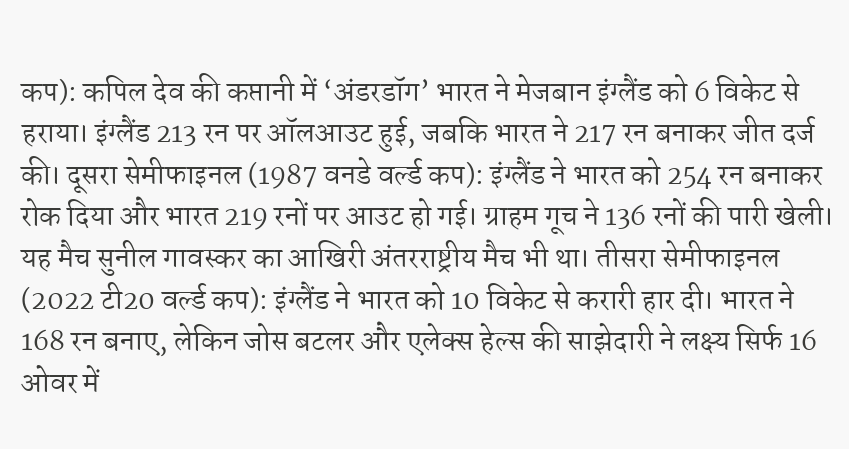कप): कपिल देव की कप्तानी में ‘अंडरडॉग’ भारत ने मेजबान इंग्लैंड को 6 विकेट से हराया। इंग्लैंड 213 रन पर ऑलआउट हुई, जबकि भारत ने 217 रन बनाकर जीत दर्ज की। दूसरा सेमीफाइनल (1987 वनडे वर्ल्ड कप): इंग्लैंड ने भारत को 254 रन बनाकर रोक दिया और भारत 219 रनों पर आउट हो गई। ग्राहम गूच ने 136 रनों की पारी खेली। यह मैच सुनील गावस्कर का आखिरी अंतरराष्ट्रीय मैच भी था। तीसरा सेमीफाइनल (2022 टी20 वर्ल्ड कप): इंग्लैंड ने भारत को 10 विकेट से करारी हार दी। भारत ने 168 रन बनाए, लेकिन जोस बटलर और एलेक्स हेल्स की साझेदारी ने लक्ष्य सिर्फ 16 ओवर में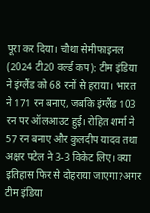पूरा कर दिया। चौथा सेमीफाइनल (2024 टी20 वर्ल्ड कप): टीम इंडिया ने इंग्लैंड को 68 रनों से हराया। भारत ने 171 रन बनाए, जबकि इंग्लैंड 103 रन पर ऑलआउट हुई। रोहित शर्मा ने 57 रन बनाए और कुलदीप यादव तथा अक्षर पटेल ने 3-3 विकेट लिए। क्या इतिहास फिर से दोहराया जाएगा?अगर टीम इंडिया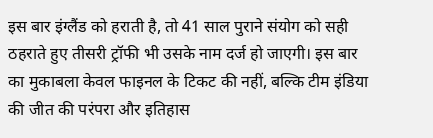इस बार इंग्लैंड को हराती है, तो 41 साल पुराने संयोग को सही ठहराते हुए तीसरी ट्रॉफी भी उसके नाम दर्ज हो जाएगी। इस बार का मुकाबला केवल फाइनल के टिकट की नहीं, बल्कि टीम इंडिया की जीत की परंपरा और इतिहास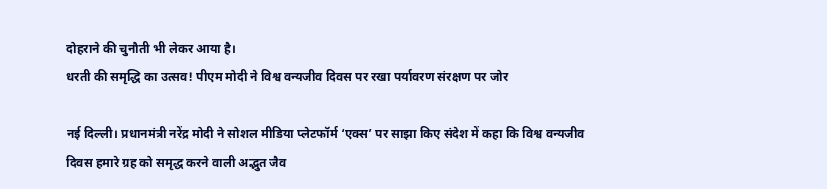दोहराने की चुनौती भी लेकर आया है।
धरती की समृद्धि का उत्सव! पीएम मोदी ने विश्व वन्यजीव दिवस पर रखा पर्यावरण संरक्षण पर जोर

नई दिल्ली। प्रधानमंत्री नरेंद्र मोदी ने सोशल मीडिया प्लेटफॉर्म ‘एक्स’ पर साझा किए संदेश में कहा कि विश्व वन्यजीव दिवस हमारे ग्रह को समृद्ध करने वाली अद्भुत जैव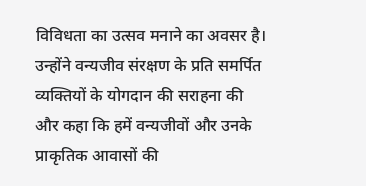विविधता का उत्सव मनाने का अवसर है। उन्होंने वन्यजीव संरक्षण के प्रति समर्पित व्यक्तियों के योगदान की सराहना की और कहा कि हमें वन्यजीवों और उनके प्राकृतिक आवासों की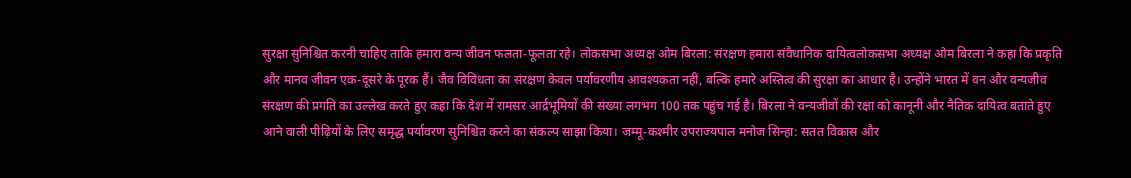सुरक्षा सुनिश्चित करनी चाहिए ताकि हमारा वन्य जीवन फलता-फूलता रहे। लोकसभा अध्यक्ष ओम बिरला: संरक्षण हमारा संवैधानिक दायित्वलोकसभा अध्यक्ष ओम बिरला ने कहा कि प्रकृति और मानव जीवन एक-दूसरे के पूरक हैं। जैव विविधता का संरक्षण केवल पर्यावरणीय आवश्यकता नहीं, बल्कि हमारे अस्तित्व की सुरक्षा का आधार है। उन्होंने भारत में वन और वन्यजीव संरक्षण की प्रगति का उल्लेख करते हुए कहा कि देश में रामसर आर्द्रभूमियों की संख्या लगभग 100 तक पहुंच गई है। बिरला ने वन्यजीवों की रक्षा को कानूनी और नैतिक दायित्व बताते हुए आने वाली पीढ़ियों के लिए समृद्ध पर्यावरण सुनिश्चित करने का संकल्प साझा किया। जम्मू-कश्मीर उपराज्यपाल मनोज सिन्हा: सतत विकास और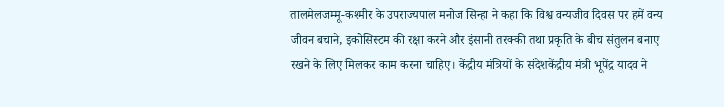तालमेलजम्मू-कश्मीर के उपराज्यपाल मनोज सिन्हा ने कहा कि विश्व वन्यजीव दिवस पर हमें वन्य जीवन बचाने, इकोसिस्टम की रक्षा करने और इंसानी तरक्की तथा प्रकृति के बीच संतुलन बनाए रखने के लिए मिलकर काम करना चाहिए। केंद्रीय मंत्रियों के संदेशकेंद्रीय मंत्री भूपेंद्र यादव ने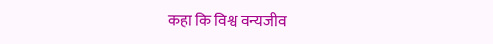कहा कि विश्व वन्यजीव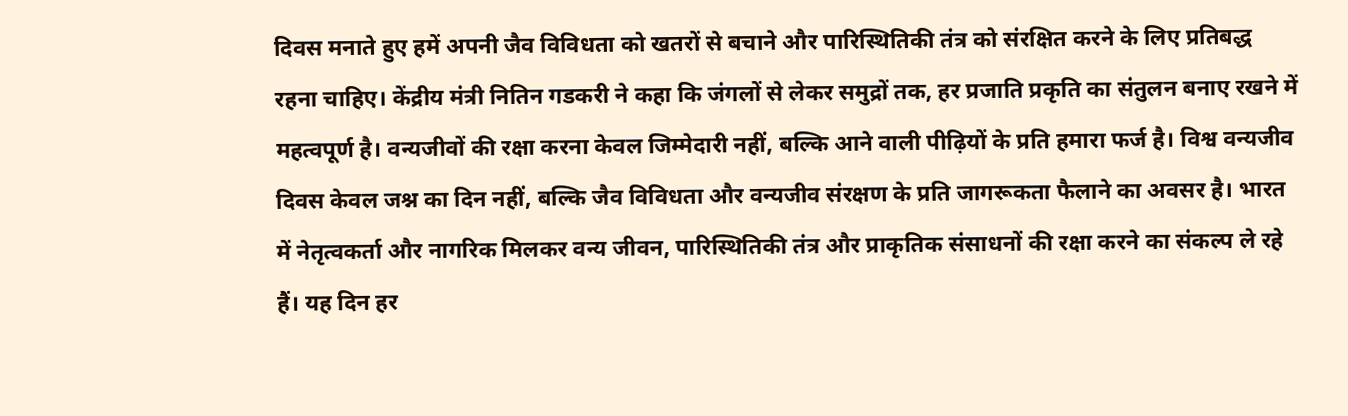दिवस मनाते हुए हमें अपनी जैव विविधता को खतरों से बचाने और पारिस्थितिकी तंत्र को संरक्षित करने के लिए प्रतिबद्ध रहना चाहिए। केंद्रीय मंत्री नितिन गडकरी ने कहा कि जंगलों से लेकर समुद्रों तक, हर प्रजाति प्रकृति का संतुलन बनाए रखने में महत्वपूर्ण है। वन्यजीवों की रक्षा करना केवल जिम्मेदारी नहीं, बल्कि आने वाली पीढ़ियों के प्रति हमारा फर्ज है। विश्व वन्यजीव दिवस केवल जश्न का दिन नहीं, बल्कि जैव विविधता और वन्यजीव संरक्षण के प्रति जागरूकता फैलाने का अवसर है। भारत में नेतृत्वकर्ता और नागरिक मिलकर वन्य जीवन, पारिस्थितिकी तंत्र और प्राकृतिक संसाधनों की रक्षा करने का संकल्प ले रहे हैं। यह दिन हर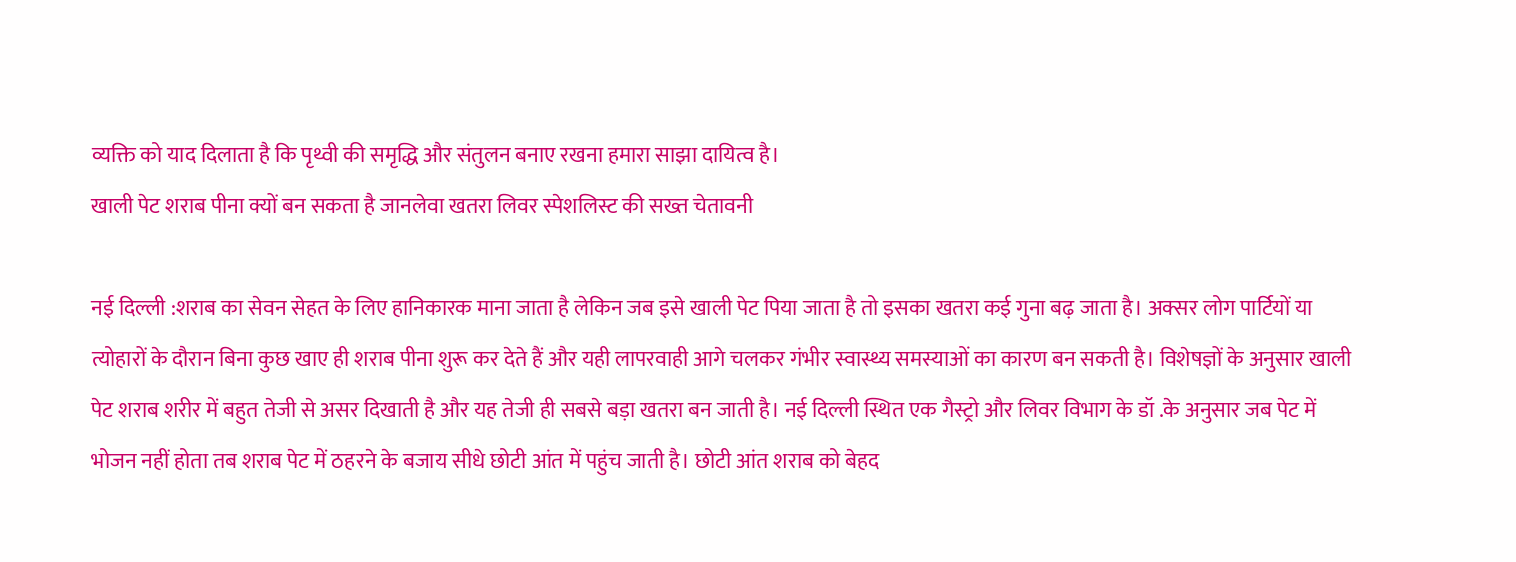व्यक्ति को याद दिलाता है कि पृथ्वी की समृद्धि और संतुलन बनाए रखना हमारा साझा दायित्व है।
खाली पेट शराब पीना क्यों बन सकता है जानलेवा खतरा लिवर स्पेशलिस्ट की सख्त चेतावनी

नई दिल्ली :शराब का सेवन सेहत के लिए हानिकारक माना जाता है लेकिन जब इसे खाली पेट पिया जाता है तो इसका खतरा कई गुना बढ़ जाता है। अक्सर लोग पार्टियों या त्योहारों के दौरान बिना कुछ खाए ही शराब पीना शुरू कर देते हैं और यही लापरवाही आगे चलकर गंभीर स्वास्थ्य समस्याओं का कारण बन सकती है। विशेषज्ञों के अनुसार खाली पेट शराब शरीर में बहुत तेजी से असर दिखाती है और यह तेजी ही सबसे बड़ा खतरा बन जाती है। नई दिल्ली स्थित एक गैस्ट्रो और लिवर विभाग के डॉ .के अनुसार जब पेट में भोजन नहीं होता तब शराब पेट में ठहरने के बजाय सीधे छोटी आंत में पहुंच जाती है। छोटी आंत शराब को बेहद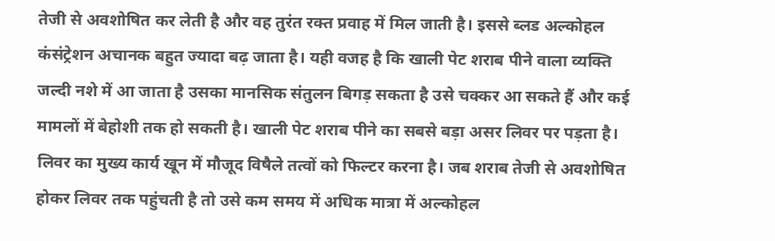तेजी से अवशोषित कर लेती है और वह तुरंत रक्त प्रवाह में मिल जाती है। इससे ब्लड अल्कोहल कंसंट्रेशन अचानक बहुत ज्यादा बढ़ जाता है। यही वजह है कि खाली पेट शराब पीने वाला व्यक्ति जल्दी नशे में आ जाता है उसका मानसिक संतुलन बिगड़ सकता है उसे चक्कर आ सकते हैं और कई मामलों में बेहोशी तक हो सकती है। खाली पेट शराब पीने का सबसे बड़ा असर लिवर पर पड़ता है। लिवर का मुख्य कार्य खून में मौजूद विषैले तत्वों को फिल्टर करना है। जब शराब तेजी से अवशोषित होकर लिवर तक पहुंचती है तो उसे कम समय में अधिक मात्रा में अल्कोहल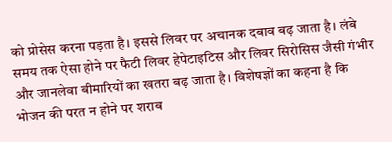को प्रोसेस करना पड़ता है। इससे लिवर पर अचानक दबाव बढ़ जाता है। लंबे समय तक ऐसा होने पर फैटी लिवर हेपेटाइटिस और लिवर सिरोसिस जैसी गंभीर और जानलेवा बीमारियों का खतरा बढ़ जाता है। विशेषज्ञों का कहना है कि भोजन की परत न होने पर शराब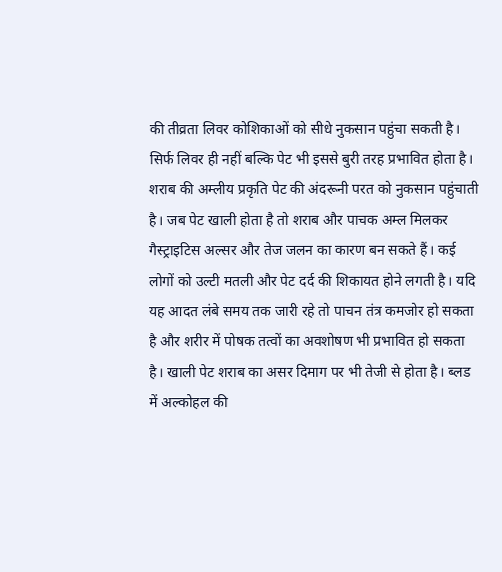की तीव्रता लिवर कोशिकाओं को सीधे नुकसान पहुंचा सकती है। सिर्फ लिवर ही नहीं बल्कि पेट भी इससे बुरी तरह प्रभावित होता है। शराब की अम्लीय प्रकृति पेट की अंदरूनी परत को नुकसान पहुंचाती है। जब पेट खाली होता है तो शराब और पाचक अम्ल मिलकर गैस्ट्राइटिस अल्सर और तेज जलन का कारण बन सकते हैं। कई लोगों को उल्टी मतली और पेट दर्द की शिकायत होने लगती है। यदि यह आदत लंबे समय तक जारी रहे तो पाचन तंत्र कमजोर हो सकता है और शरीर में पोषक तत्वों का अवशोषण भी प्रभावित हो सकता है। खाली पेट शराब का असर दिमाग पर भी तेजी से होता है। ब्लड में अल्कोहल की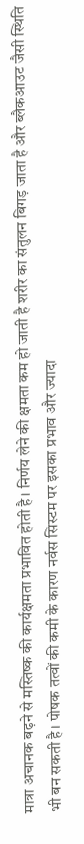मात्रा अचानक बढ़ने से मस्तिष्क की कार्यक्षमता प्रभावित होती है। निर्णय लेने की क्षमता कम हो जाती है शरीर का संतुलन बिगड़ जाता है और ब्लैकआउट जैसी स्थिति भी बन सकती है। पोषक तत्वों की कमी के कारण नर्वस सिस्टम पर इसका प्रभाव और ज्यादा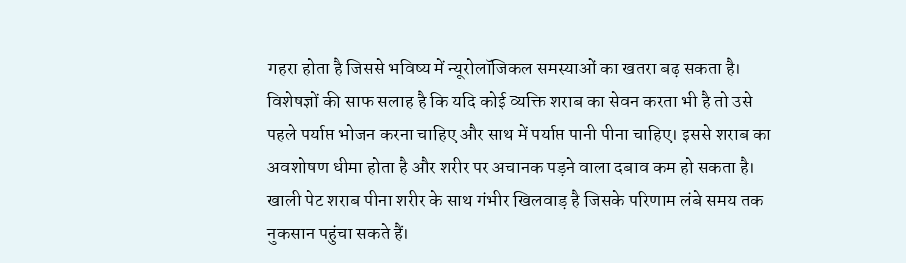गहरा होता है जिससे भविष्य में न्यूरोलॉजिकल समस्याओं का खतरा बढ़ सकता है। विशेषज्ञों की साफ सलाह है कि यदि कोई व्यक्ति शराब का सेवन करता भी है तो उसे पहले पर्याप्त भोजन करना चाहिए और साथ में पर्याप्त पानी पीना चाहिए। इससे शराब का अवशोषण धीमा होता है और शरीर पर अचानक पड़ने वाला दबाव कम हो सकता है। खाली पेट शराब पीना शरीर के साथ गंभीर खिलवाड़ है जिसके परिणाम लंबे समय तक नुकसान पहुंचा सकते हैं।